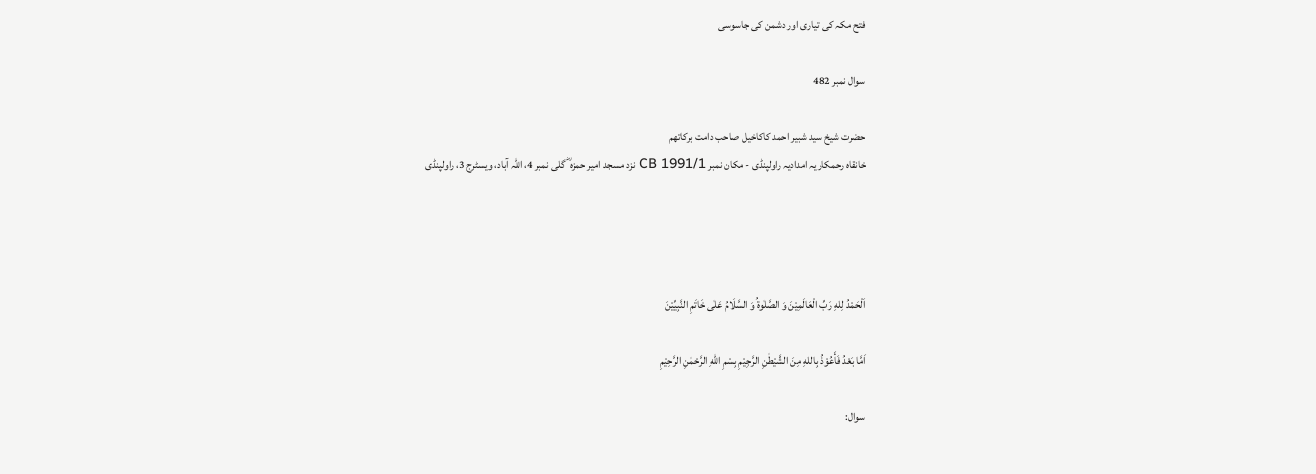فتح مکہ کی تیاری اور دشمن کی جاسوسی

سوال نمبر 482

حضرت شیخ سید شبیر احمد کاکاخیل صاحب دامت برکاتھم
خانقاہ رحمکاریہ امدادیہ راولپنڈی - مکان نمبر CB 1991/1 نزد مسجد امیر حمزہ ؓ گلی نمبر 4، اللہ آباد، ویسٹرج 3، راولپنڈی




اَلْحَمْدُ لِلهِ رَبِّ الْعَالَمِیْنَ وَ الصَّلٰوۃُ وَ السَّلَامُ عَلٰى خَاتَمِ النَّبِيِّيْنَ

اَمَّا بَعْدُ فَأَعُوْذُ بِاللهِ مِنَ الشَّيْطٰنِ الرَّجِيْمِ بِسْمِ اللهِ الرَّحْمٰنِ الرَّحِیْمِ

سوال: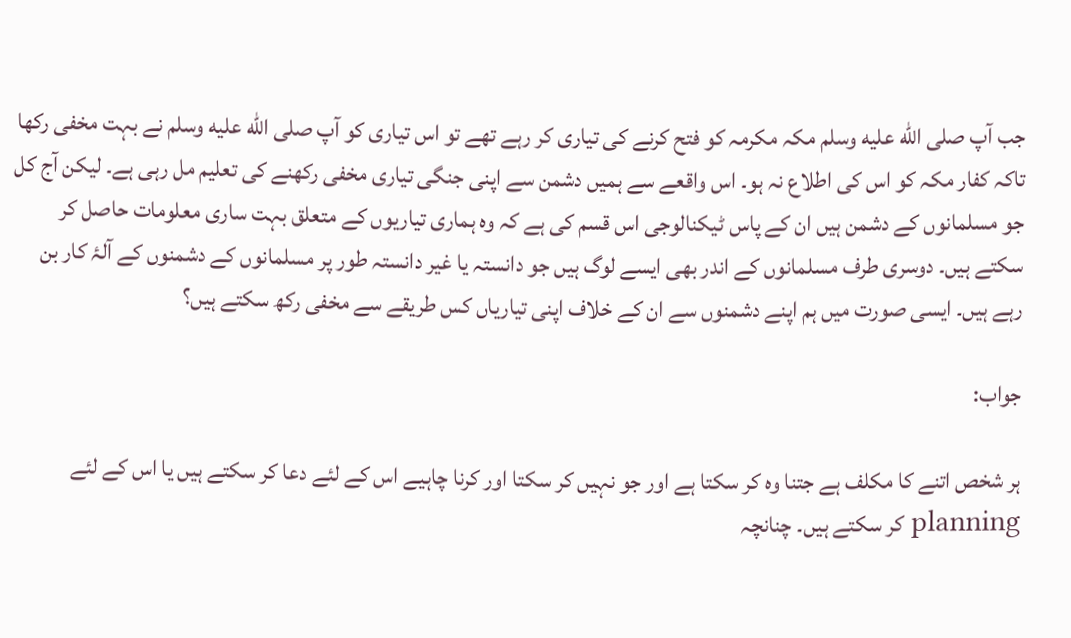جب آپ صلى الله عليه وسلم مکہ مکرمہ کو فتح کرنے کی تیاری کر رہے تھے تو اس تیاری کو آپ صلى الله عليه وسلم نے بہت مخفی رکھا تاکہ کفار مکہ کو اس کی اطلاع نہ ہو۔ اس واقعے سے ہمیں دشمن سے اپنی جنگی تیاری مخفی رکھنے کی تعلیم مل رہی ہے۔ لیکن آج کل جو مسلمانوں کے دشمن ہیں ان کے پاس ٹیکنالوجی اس قسم کی ہے کہ وہ ہماری تیاریوں کے متعلق بہت ساری معلومات حاصل کر سکتے ہیں۔ دوسری طرف مسلمانوں کے اندر بھی ایسے لوگ ہیں جو دانستہ یا غیر دانستہ طور پر مسلمانوں کے دشمنوں کے آلۂ کار بن رہے ہیں۔ ایسی صورت میں ہم اپنے دشمنوں سے ان کے خلاف اپنی تیاریاں کس طریقے سے مخفی رکھ سکتے ہیں؟

جواب:

ہر شخص اتنے کا مکلف ہے جتنا وہ کر سکتا ہے اور جو نہیں کر سکتا اور کرنا چاہیے اس کے لئے دعا کر سکتے ہیں یا اس کے لئے planning کر سکتے ہیں۔ چنانچہ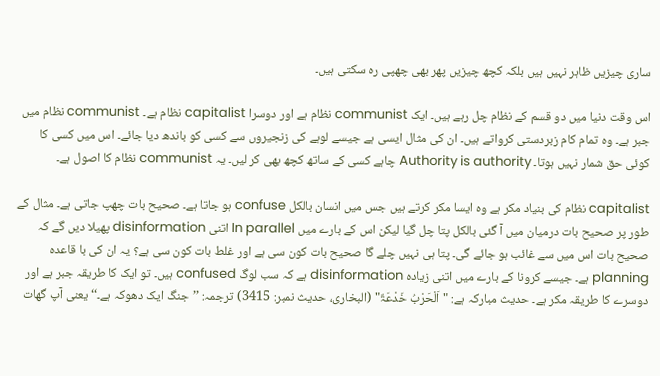ساری چیزیں ظاہر نہیں ہیں بلکہ کچھ چیزیں پھر بھی چھپی رہ سکتی ہیں۔

اس وقت دنیا میں دو قسم کے نظام چل رہے ہیں۔ ایک communist نظام ہے اور دوسرا capitalist نظام ہے۔ communist نظام میں جبر ہے۔ وہ تمام کام زبردستی کرواتے ہیں۔ ان کی مثال ایسی ہے جیسے لوہے کی زنجیروں سے کسی کو باندھ دیا جائے۔ اس میں کسی کا کوئی حق شمار نہیں ہوتا۔ Authority is authority چاہے کسی کے ساتھ کچھ بھی کر لیں۔ یہ communist نظام کا اصول ہے۔

capitalist نظام کی بنیاد مکر ہے وہ ایسا مکر کرتے ہیں جس میں انسان بالکل confuse ہو جاتا ہے۔ صحیح بات چھپ جاتی ہے۔ مثال کے طور پر صحیح بات درمیان میں آ گئی بالکل پتا چل گیا لیکن اس کے بارے میں In parallel اتنی disinformation پھیلا دیں گے کہ صحیح بات اس میں سے غائب ہو جائے گی۔ پتا ہی نہیں چلے گا صحیح بات کون سی ہے اور غلط بات کون سی ہے؟ یہ ان کی با قاعده planning ہے۔ جیسے کرونا کے بارے میں اتنی زیادہ disinformation ہے کہ سب لوگ confused ہیں۔ تو ایک کا طریقہ جبر ہے اور دوسرے کا طریقہ مکر ہے۔ حدیث مبارکہ ہے: "اَلْحَرْبُ خَدْعَۃٌ" (البخاری، حدیث نمبر: 3415) ترجمہ: ’’جنگ ایک دھوکہ ہے۔‘‘ یعنی آپ گھات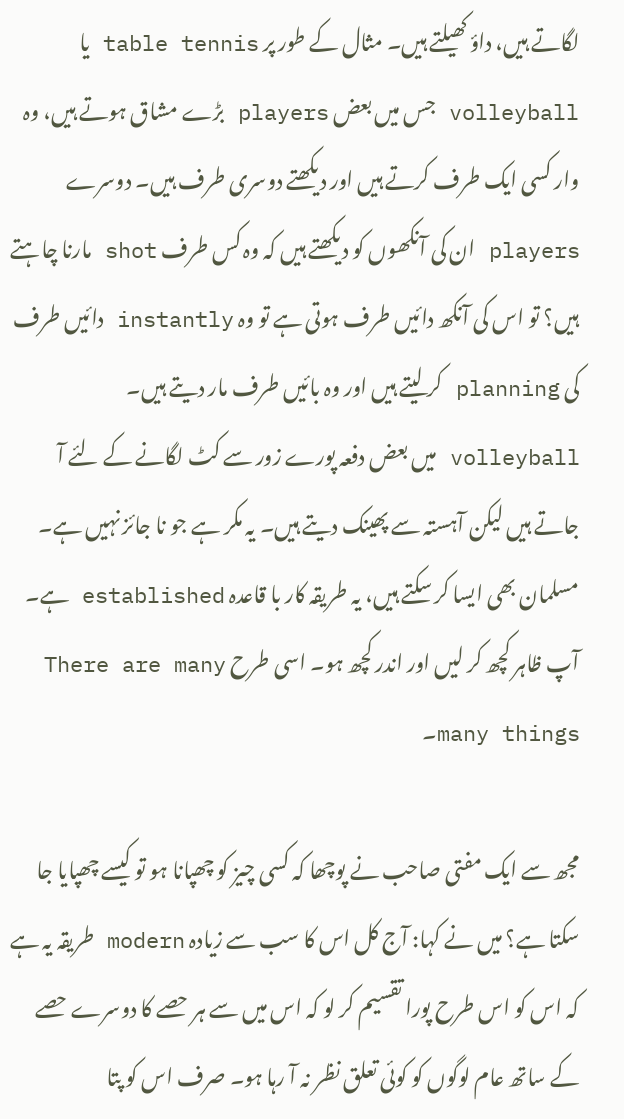لگاتے ہیں، داؤ کھیلتے ہیں۔ مثال کے طور پر table tennis یا volleyball جس میں بعض players بڑے مشاق ہوتے ہیں، وہ وار کسی ایک طرف کرتے ہیں اور دیکھتے دوسری طرف ہیں۔ دوسرے players ان کی آنکھوں کو دیکھتے ہیں کہ وہ کس طرف shot مارنا چاہتے ہیں؟ تو اس کی آنکھ دائیں طرف ہوتی ہے تو وہ instantly دائیں طرف کی planning کر لیتے ہیں اور وہ بائیں طرف مار دیتے ہیں۔ volleyball میں بعض دفعہ پورے زور سے کٹ لگانے کے لئے آ جاتے ہیں لیکن آہستہ سے پھینک دیتے ہیں۔ یہ مکر ہے جو نا جائز نہیں ہے۔ مسلمان بھی ایسا کر سکتے ہیں، یہ طریقہ کار با قاعدہ established ہے۔ آپ ظاہر کچھ کر لیں اور اندر کچھ ہو۔ اسی طرح There are many many things۔

مجھ سے ایک مفتی صاحب نے پوچھا کہ کسی چیز کو چھپانا ہو تو کیسے چھپایا جا سکتا ہے؟ میں نے کہا: آج کل اس کا سب سے زیادہ modern طریقہ یہ ہے کہ اس کو اس طرح پورا تقسیم کر لو کہ اس میں سے ہر حصے کا دوسرے حصے کے ساتھ عام لوگوں کو کوئی تعلق نظر نہ آ رہا ہو۔ صرف اس کو پتا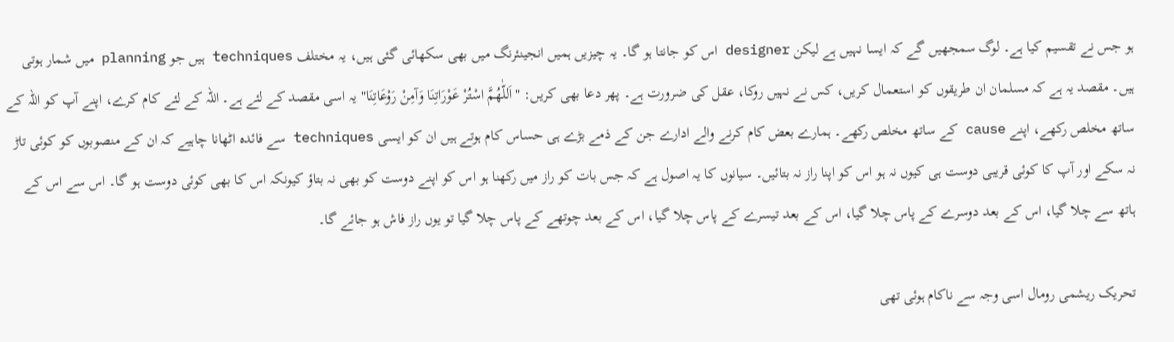ہو جس نے تقسیم کیا ہے۔ لوگ سمجھیں گے کہ ایسا نہیں ہے لیکن designer اس کو جانتا ہو گا۔ یہ چیزیں ہمیں انجینئرنگ میں بھی سکھائی گئی ہیں، یہ مختلف techniques ہیں جو planning میں شمار ہوتی ہیں۔ مقصد یہ ہے کہ مسلمان ان طریقوں کو استعمال کریں، کس نے نہیں روکا، عقل کی ضرورت ہے۔ پھر دعا بھی کریں: "اَللّٰهُمَّ اسْتُرْ عَوْرَاتِنَا وَآمِنْ رَوْعَاتِنَا" یہ اسی مقصد کے لئے ہے۔ اللہ کے لئے کام کرے، اپنے آپ کو اللہ کے ساتھ مخلص رکھے، اپنے cause کے ساتھ مخلص رکھے۔ ہمارے بعض کام کرنے والے ادارے جن کے ذمے بڑے ہی حساس کام ہوتے ہیں ان کو ایسی techniques سے فائدہ اٹھانا چاہیے کہ ان کے منصوبوں کو کوئی تاڑ نہ سکے اور آپ کا کوئی قریبی دوست ہی کیوں نہ ہو اس کو اپنا راز نہ بتائیں۔ سیانوں کا یہ اصول ہے کہ جس بات کو راز میں رکھنا ہو اس کو اپنے دوست کو بھی نہ بتاؤ کیونکہ اس کا بھی کوئی دوست ہو گا۔ اس سے اس کے ہاتھ سے چلا گیا، اس کے بعد دوسرے کے پاس چلا گیا، اس کے بعد تیسرے کے پاس چلا گیا، اس کے بعد چوتھے کے پاس چلا گیا تو یوں راز فاش ہو جائے گا۔

تحریک ریشمی رومال اسی وجہ سے ناکام ہوئی تھی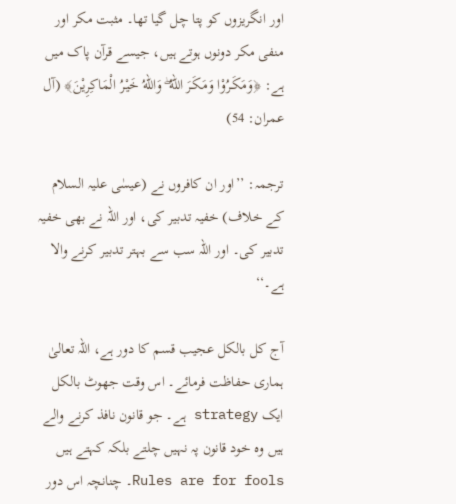اور انگریزوں کو پتا چل گیا تھا۔ مثبت مکر اور منفی مکر دونوں ہوتے ہیں، جیسے قرآن پاک میں ہے: ﴿وَمَكَـرُوْا وَمَكَـرَ اللهُ ۖ وَاللهُ خَيْـرُ الْمَاكِرِيْنَ﴾ (آل عمران: 54)

ترجمہ: ’’اور ان کافروں نے (عیسٰی علیہ السلام کے خلاف) خفیہ تدبیر کی، اور اللہ نے بھی خفیہ تدبیر کی۔ اور اللہ سب سے بہتر تدبیر کرنے والا ہے۔‘‘

آج کل بالکل عجیب قسم کا دور ہے، اللہ تعالیٰ ہماری حفاظت فرمائے۔ اس وقت جھوٹ بالکل ایک strategy ہے۔ جو قانون نافذ کرنے والے ہیں وہ خود قانون پہ نہیں چلتے بلکہ کہتے ہیں Rules are for fools۔ چنانچہ اس دور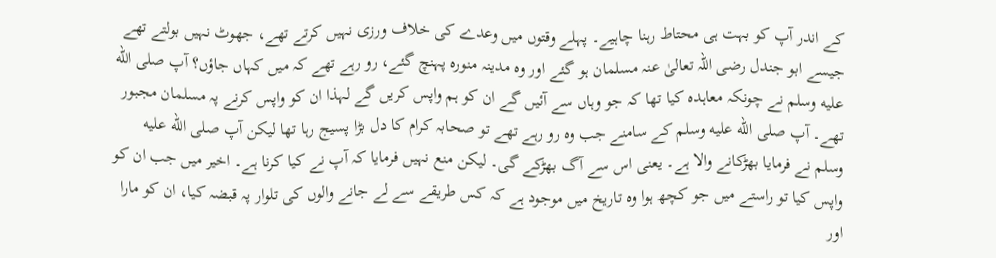کے اندر آپ کو بہت ہی محتاط رہنا چاہیے۔ پہلے وقتوں میں وعدے کی خلاف ورزی نہیں کرتے تھے، جھوٹ نہیں بولتے تھے جیسے ابو جندل رضی اللہ تعالیٰ عنہ مسلمان ہو گئے اور وہ مدینہ منورہ پہنچ گئے، رو رہے تھے کہ میں کہاں جاؤں؟ آپ صلى الله عليه وسلم نے چونکہ معاہدہ کیا تھا کہ جو وہاں سے آئیں گے ان کو ہم واپس کریں گے لہذا ان کو واپس کرنے پہ مسلمان مجبور تھے۔ آپ صلى الله عليه وسلم کے سامنے جب وہ رو رہے تھے تو صحابہ کرام کا دل بڑا پسیج رہا تھا لیکن آپ صلى الله عليه وسلم نے فرمایا بھڑکانے والا ہے۔ یعنی اس سے آگ بھڑکے گی۔ لیکن منع نہیں فرمایا کہ آپ نے کیا کرنا ہے۔ اخیر میں جب ان کو واپس کیا تو راستے میں جو کچھ ہوا وہ تاریخ میں موجود ہے کہ کس طریقے سے لے جانے والوں کی تلوار پہ قبضہ کیا، ان کو مارا اور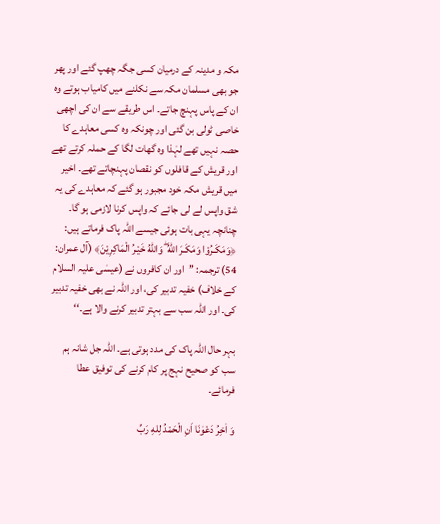مکہ و مدینہ کے درمیان کسی جگہ چھپ گئے اور پھر جو بھی مسلمان مکہ سے نکلنے میں کامیاب ہوتے وہ ان کے پاس پہنچ جاتے۔ اس طریقے سے ان کی اچھی خاصی ٹولی بن گئی اور چونکہ وہ کسی معاہدے کا حصہ نہیں تھے لہٰذا وہ گھات لگا کے حملہ کرتے تھے اور قریش کے قافلوں کو نقصان پہنچاتے تھے۔ اخیر میں قریش مکہ خود مجبور ہو گئے کہ معاہدے کی یہ شق واپس لے لی جائے کہ واپس کرنا لازمی ہو گا۔ چنانچہ یہی بات ہوئی جیسے اللہ پاک فرماتے ہیں: ﴿وَمَكَـرُوْا وَمَكَـرَ اللهُ ۖ وَاللهُ خَيْـرُ الْمَاكِرِيْنَ﴾ (آل عمران: 54) ترجمہ: ’’اور ان کافروں نے (عیسٰی علیہ السلام کے خلاف) خفیہ تدبیر کی، اور اللہ نے بھی خفیہ تدبیر کی۔ اور اللہ سب سے بہتر تدبیر کرنے والا ہے۔‘‘

بہر حال اللہ پاک کی مدد ہوتی ہے۔ اللہ جل شانہ ہم سب کو صحیح نہج پر کام کرنے کی توفیق عطا فرمائے۔

وَ اٰخِرُ دَعْوٰنَا اَنِ الْحَمْدُ لِلهِ رَبِّ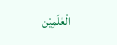الْعٰلَمِیْن